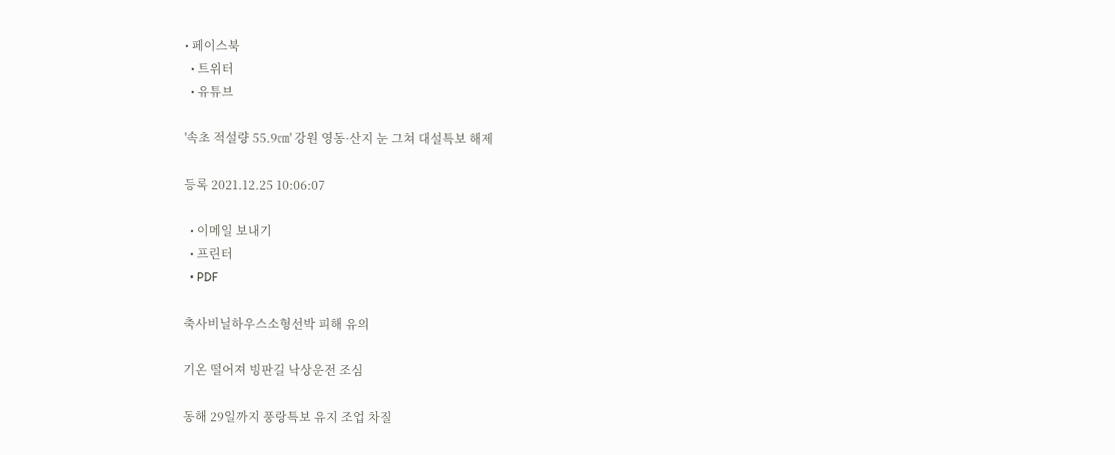• 페이스북
  • 트위터
  • 유튜브

'속초 적설량 55.9㎝' 강원 영동·산지 눈 그쳐 대설특보 해제

등록 2021.12.25 10:06:07

  • 이메일 보내기
  • 프린터
  • PDF

축사비닐하우스소형선박 피해 유의

기온 떨어져 빙판길 낙상운전 조심

동해 29일까지 풍랑특보 유지 조업 차질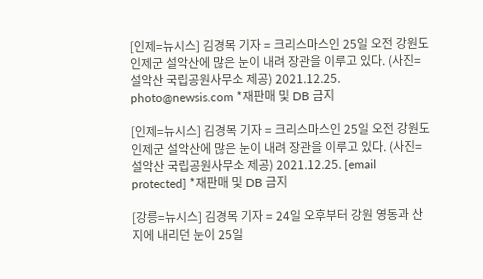[인제=뉴시스] 김경목 기자 = 크리스마스인 25일 오전 강원도 인제군 설악산에 많은 눈이 내려 장관을 이루고 있다. (사진=설악산 국립공원사무소 제공) 2021.12.25. photo@newsis.com *재판매 및 DB 금지

[인제=뉴시스] 김경목 기자 = 크리스마스인 25일 오전 강원도 인제군 설악산에 많은 눈이 내려 장관을 이루고 있다. (사진=설악산 국립공원사무소 제공) 2021.12.25. [email protected] *재판매 및 DB 금지

[강릉=뉴시스] 김경목 기자 = 24일 오후부터 강원 영동과 산지에 내리던 눈이 25일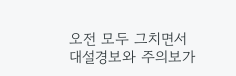오전 모두 그치면서 대설경보와 주의보가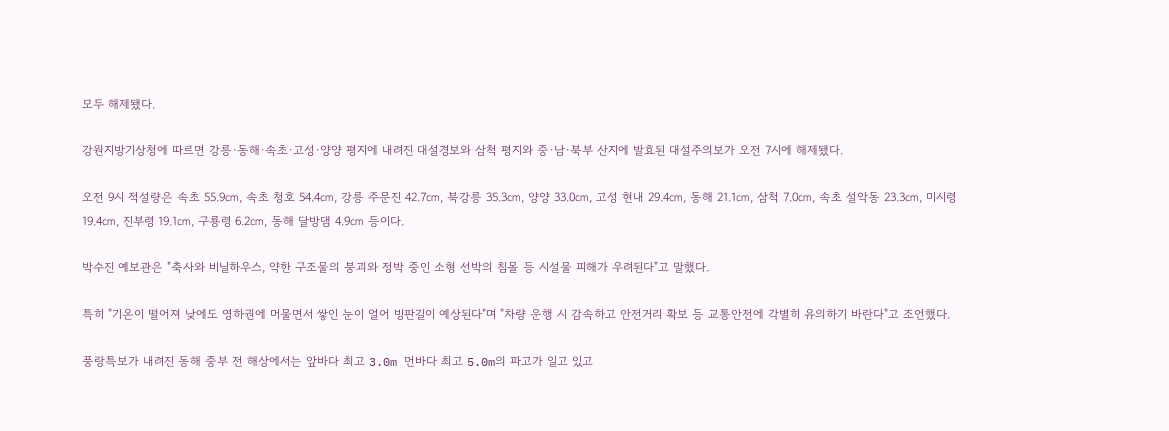모두 해제됐다.

강원지방기상청에 따르면 강릉·동해·속초·고성·양양 평지에 내려진 대설경보와 삼척 평지와 중·남·북부 산지에 발효된 대설주의보가 오전 7시에 해제됐다.

오전 9시 적설량은 속초 55.9㎝, 속초 청호 54.4㎝, 강릉 주문진 42.7㎝, 북강릉 35.3㎝, 양양 33.0㎝, 고성 현내 29.4㎝, 동해 21.1㎝, 삼척 7.0㎝, 속초 설악동 23.3㎝, 미시령 19.4㎝, 진부령 19.1㎝, 구룡령 6.2㎝, 동해 달방댐 4.9㎝ 등이다.

박수진 예보관은 "축사와 비닐하우스, 약한 구조물의 붕괴와 정박 중인 소형 선박의 침몰 등 시설물 피해가 우려된다"고 말했다.

특히 "기온이 떨어져 낮에도 영하권에 머물면서 쌓인 눈이 얼어 빙판길이 예상된다"며 "차량 운행 시 감속하고 안전거리 확보 등 교통안전에 각별히 유의하기 바란다"고 조언했다.

풍랑특보가 내려진 동해 중부 전 해상에서는 앞바다 최고 3.0m 먼바다 최고 5.0m의 파고가 일고 있고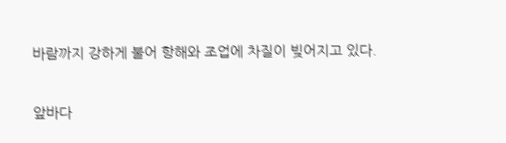바람까지 강하게 불어 항해와 조업에 차질이 빚어지고 있다.

앞바다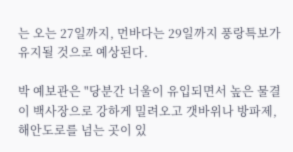는 오는 27일까지, 먼바다는 29일까지 풍랑특보가 유지될 것으로 예상된다.

박 예보관은 "당분간 너울이 유입되면서 높은 물결이 백사장으로 강하게 밀려오고 갯바위나 방파제, 해안도로를 넘는 곳이 있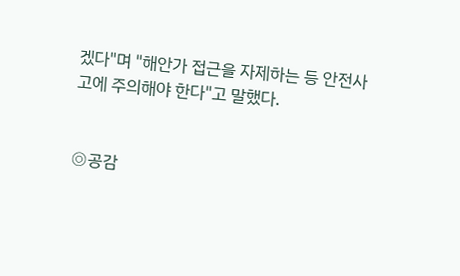겠다"며 "해안가 접근을 자제하는 등 안전사고에 주의해야 한다"고 말했다.


◎공감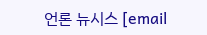언론 뉴시스 [email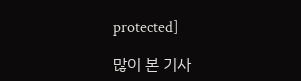protected]

많이 본 기사